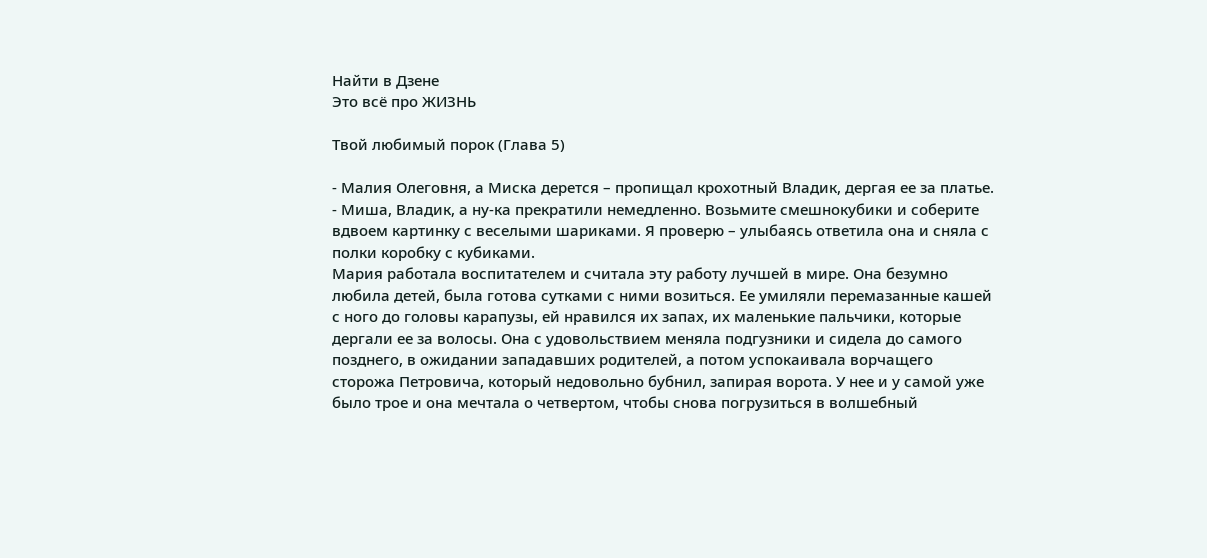Найти в Дзене
Это всё про ЖИЗНЬ

Твой любимый порок (Глава 5)

- Малия Олеговня, а Миска дерется – пропищал крохотный Владик, дергая ее за платье.
- Миша, Владик, а ну-ка прекратили немедленно. Возьмите смешнокубики и соберите вдвоем картинку с веселыми шариками. Я проверю – улыбаясь ответила она и сняла с полки коробку с кубиками.
Мария работала воспитателем и считала эту работу лучшей в мире. Она безумно любила детей, была готова сутками с ними возиться. Ее умиляли перемазанные кашей с ного до головы карапузы, ей нравился их запах, их маленькие пальчики, которые дергали ее за волосы. Она с удовольствием меняла подгузники и сидела до самого позднего, в ожидании западавших родителей, а потом успокаивала ворчащего сторожа Петровича, который недовольно бубнил, запирая ворота. У нее и у самой уже было трое и она мечтала о четвертом, чтобы снова погрузиться в волшебный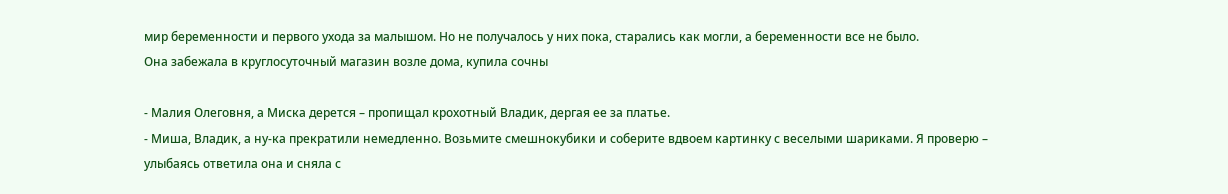мир беременности и первого ухода за малышом. Но не получалось у них пока, старались как могли, а беременности все не было.
Она забежала в круглосуточный магазин возле дома, купила сочны

- Малия Олеговня, а Миска дерется – пропищал крохотный Владик, дергая ее за платье.
- Миша, Владик, а ну-ка прекратили немедленно. Возьмите смешнокубики и соберите вдвоем картинку с веселыми шариками. Я проверю – улыбаясь ответила она и сняла с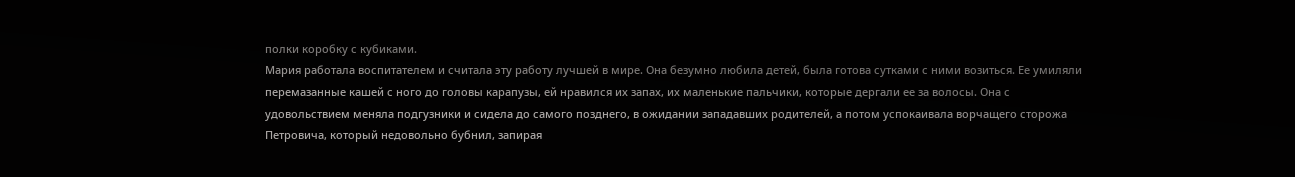полки коробку с кубиками.
Мария работала воспитателем и считала эту работу лучшей в мире. Она безумно любила детей, была готова сутками с ними возиться. Ее умиляли перемазанные кашей с ного до головы карапузы, ей нравился их запах, их маленькие пальчики, которые дергали ее за волосы. Она с удовольствием меняла подгузники и сидела до самого позднего, в ожидании западавших родителей, а потом успокаивала ворчащего сторожа Петровича, который недовольно бубнил, запирая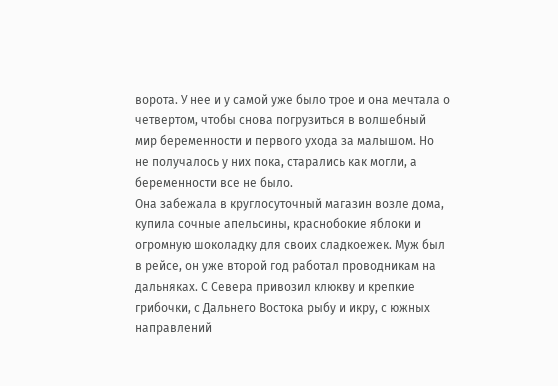ворота. У нее и у самой уже было трое и она мечтала о четвертом, чтобы снова погрузиться в волшебный мир беременности и первого ухода за малышом. Но не получалось у них пока, старались как могли, а беременности все не было.
Она забежала в круглосуточный магазин возле дома, купила сочные апельсины, краснобокие яблоки и огромную шоколадку для своих сладкоежек. Муж был в рейсе, он уже второй год работал проводникам на дальняках. С Севера привозил клюкву и крепкие грибочки, с Дальнего Востока рыбу и икру, с южных направлений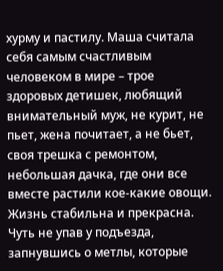хурму и пастилу. Маша считала себя самым счастливым человеком в мире – трое здоровых детишек, любящий внимательный муж, не курит, не пьет, жена почитает, а не бьет, своя трешка с ремонтом, небольшая дачка, где они все вместе растили кое-какие овощи. Жизнь стабильна и прекрасна.
Чуть не упав у подъезда, запнувшись о метлы, которые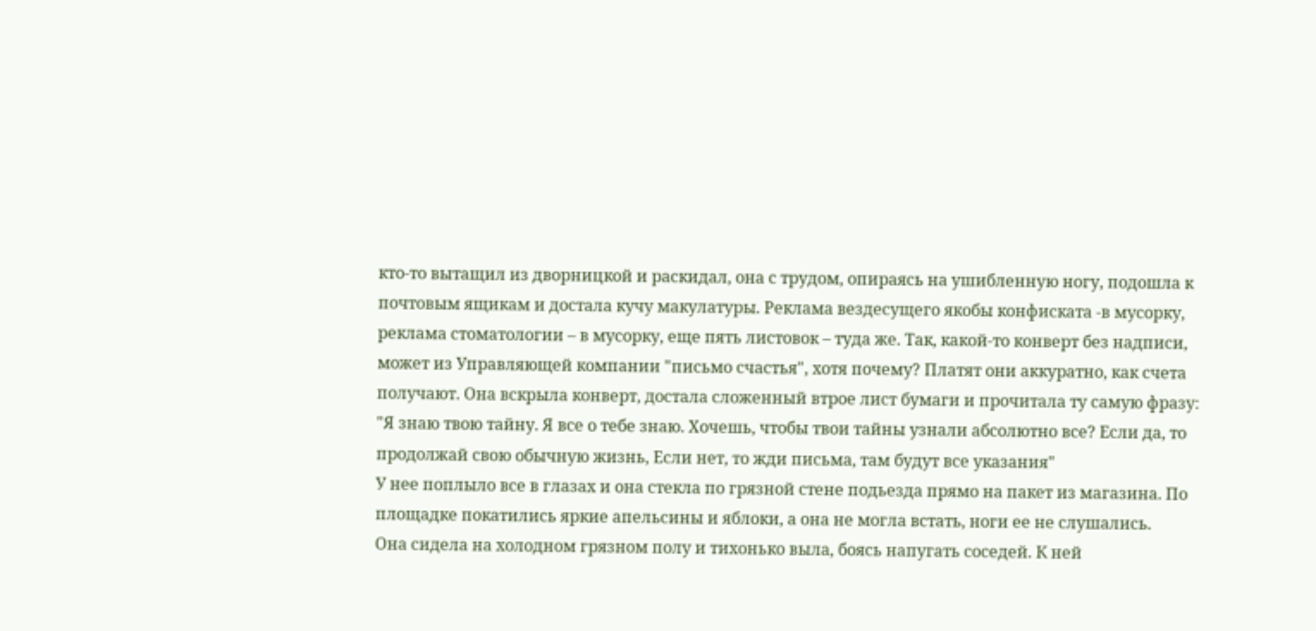кто-то вытащил из дворницкой и раскидал, она с трудом, опираясь на ушибленную ногу, подошла к почтовым ящикам и достала кучу макулатуры. Реклама вездесущего якобы конфиската -в мусорку, реклама стоматологии – в мусорку, еще пять листовок – туда же. Так, какой-то конверт без надписи, может из Управляющей компании "письмо счастья", хотя почему? Платят они аккуратно, как счета получают. Она вскрыла конверт, достала сложенный втрое лист бумаги и прочитала ту самую фразу:
"Я знаю твою тайну. Я все о тебе знаю. Хочешь, чтобы твои тайны узнали абсолютно все? Если да, то продолжай свою обычную жизнь, Если нет, то жди письма, там будут все указания"
У нее поплыло все в глазах и она стекла по грязной стене подьезда прямо на пакет из магазина. По площадке покатились яркие апельсины и яблоки, а она не могла встать, ноги ее не слушались.
Она сидела на холодном грязном полу и тихонько выла, боясь напугать соседей. К ней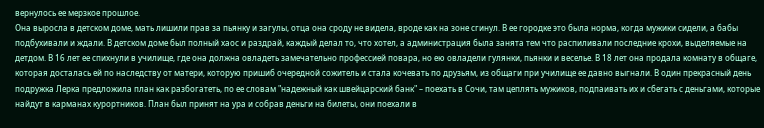вернулось ее мерзкое прошлое.
Она выросла в детском доме, мать лишили прав за пьянку и загулы, отца она сроду не видела, вроде как на зоне сгинул. В ее городке это была норма, когда мужики сидели, а бабы подбухивали и ждали. В детском доме был полный хаос и раздрай, каждый делал то, что хотел, а администрация была занята тем что распиливали последние крохи, выделяемые на детдом. В 16 лет ее спихнули в училище, где она должна овладеть замечательно профессией повара, но ею овладели гулянки, пьянки и веселье. В 18 лет она продала комнату в общаге, которая досталась ей по наследству от матери, которую пришиб очередной сожитель и стала кочевать по друзьям, из общаги при училище ее давно выгнали. В один прекрасный день подружка Лерка предложила план как разбогатеть, по ее словам "надежный как швейцарский банк" – поехать в Сочи, там цеплять мужиков, подпаивать их и сбегать с деньгами, которые найдут в карманах курортников. План был принят на ура и собрав деньги на билеты, они поехали в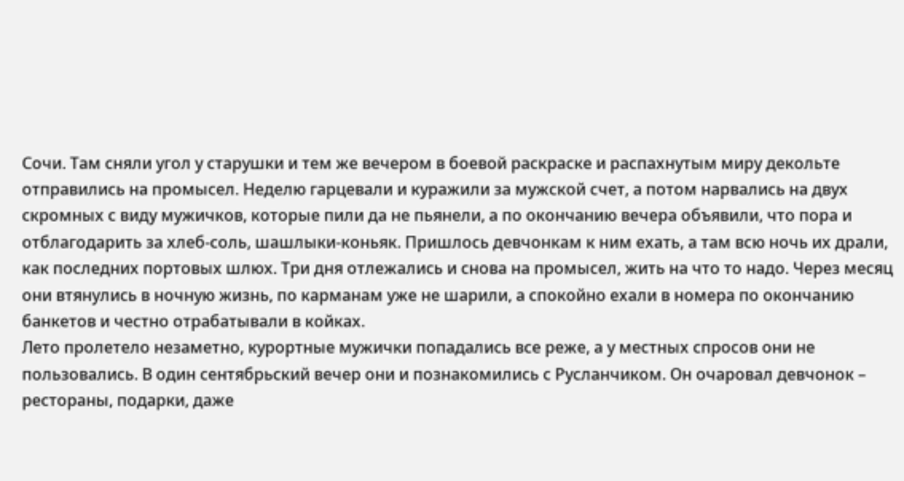Сочи. Там сняли угол у старушки и тем же вечером в боевой раскраске и распахнутым миру декольте отправились на промысел. Неделю гарцевали и куражили за мужской счет, а потом нарвались на двух скромных с виду мужичков, которые пили да не пьянели, а по окончанию вечера объявили, что пора и отблагодарить за хлеб-соль, шашлыки-коньяк. Пришлось девчонкам к ним ехать, а там всю ночь их драли, как последних портовых шлюх. Три дня отлежались и снова на промысел, жить на что то надо. Через месяц они втянулись в ночную жизнь, по карманам уже не шарили, а спокойно ехали в номера по окончанию банкетов и честно отрабатывали в койках.
Лето пролетело незаметно, курортные мужички попадались все реже, а у местных спросов они не пользовались. В один сентябрьский вечер они и познакомились с Русланчиком. Он очаровал девчонок – рестораны, подарки, даже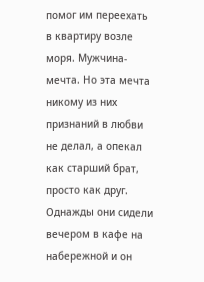помог им переехать в квартиру возле моря. Мужчина-мечта. Но эта мечта никому из них признаний в любви не делал, а опекал как старший брат, просто как друг. Однажды они сидели вечером в кафе на набережной и он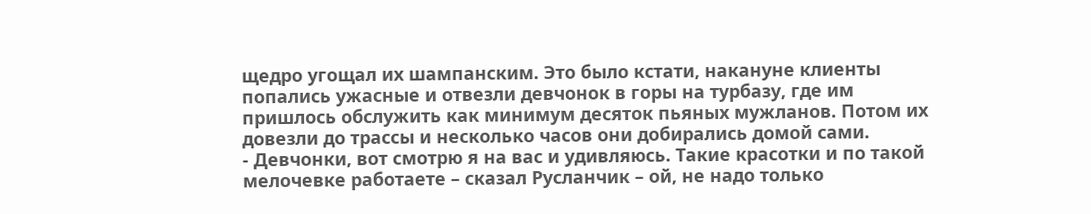щедро угощал их шампанским. Это было кстати, накануне клиенты попались ужасные и отвезли девчонок в горы на турбазу, где им пришлось обслужить как минимум десяток пьяных мужланов. Потом их довезли до трассы и несколько часов они добирались домой сами.
- Девчонки, вот смотрю я на вас и удивляюсь. Такие красотки и по такой мелочевке работаете – сказал Русланчик – ой, не надо только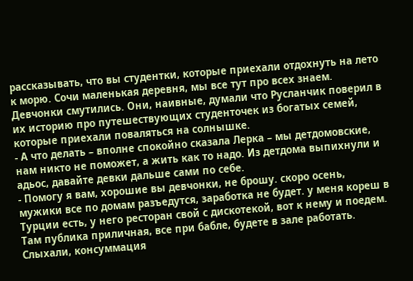рассказывать, что вы студентки, которые приехали отдохнуть на лето к морю. Сочи маленькая деревня, мы все тут про всех знаем.
Девчонки смутились. Они, наивные, думали что Русланчик поверил в их историю про путешествующих студенточек из богатых семей, которые приехали поваляться на солнышке.
- А что делать – вполне спокойно сказала Лерка – мы детдомовские, нам никто не поможет, а жить как то надо. Из детдома выпихнули и адьос, давайте девки дальше сами по себе.
- Помогу я вам, хорошие вы девчонки, не брошу. скоро осень, мужики все по домам разъедутся, заработка не будет. у меня кореш в Турции есть, у него ресторан свой с дискотекой, вот к нему и поедем. Там публика приличная, все при бабле, будете в зале работать. Слыхали, консуммация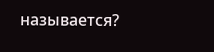называется?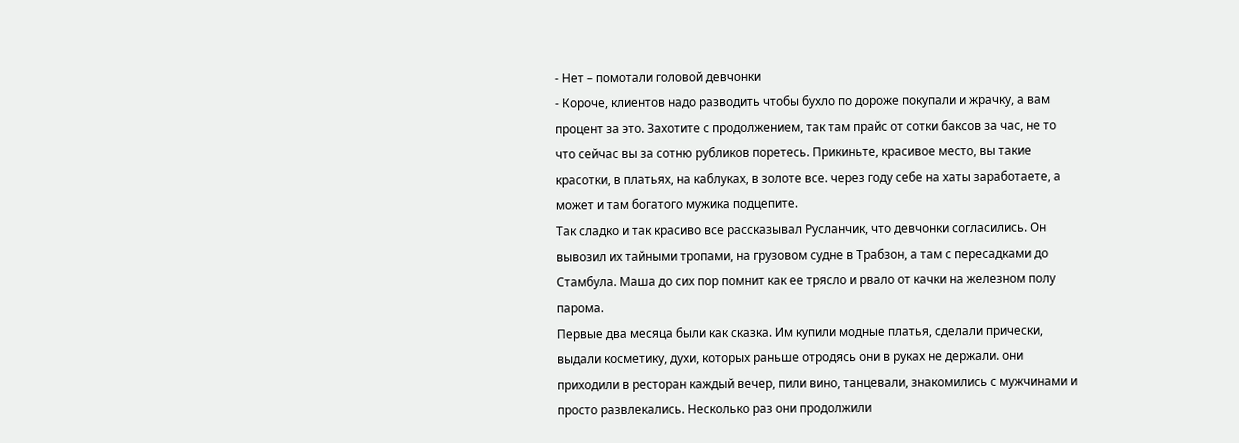- Нет – помотали головой девчонки
- Короче, клиентов надо разводить чтобы бухло по дороже покупали и жрачку, а вам процент за это. Захотите с продолжением, так там прайс от сотки баксов за час, не то что сейчас вы за сотню рубликов поретесь. Прикиньте, красивое место, вы такие красотки, в платьях, на каблуках, в золоте все. через году себе на хаты заработаете, а может и там богатого мужика подцепите.
Так сладко и так красиво все рассказывал Русланчик, что девчонки согласились. Он вывозил их тайными тропами, на грузовом судне в Трабзон, а там с пересадками до Стамбула. Маша до сих пор помнит как ее трясло и рвало от качки на железном полу парома.
Первые два месяца были как сказка. Им купили модные платья, сделали прически, выдали косметику, духи, которых раньше отродясь они в руках не держали. они приходили в ресторан каждый вечер, пили вино, танцевали, знакомились с мужчинами и просто развлекались. Несколько раз они продолжили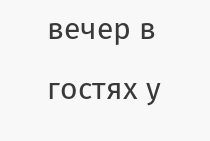вечер в гостях у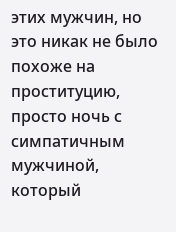этих мужчин, но это никак не было похоже на проституцию, просто ночь с симпатичным мужчиной, который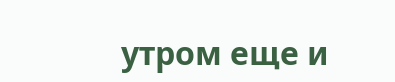утром еще и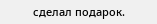сделал подарок.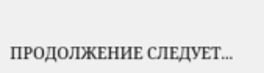ПРОДОЛЖЕНИЕ СЛЕДУЕТ...